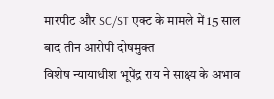मारपीट और SC/ST एक्ट के मामले में 15 साल बाद तीन आरोपी दोषमुक्त
विशेष न्यायाधीश भूपेंद्र राय ने साक्ष्य के अभाव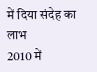में दिया संदेह का लाभ
2010 में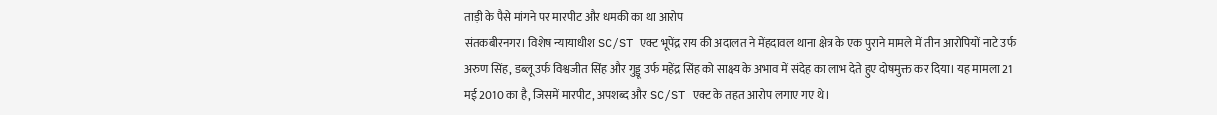ताड़ी के पैसे मांगने पर मारपीट और धमकी का था आरोप
संतकबीरनगर। विशेष न्यायाधीश SC/ST एक्ट भूपेंद्र राय की अदालत ने मेंहदावल थाना क्षेत्र के एक पुराने मामले में तीन आरोपियों नाटे उर्फ अरुण सिंह, डब्लू उर्फ विश्वजीत सिंह और गुड्डू उर्फ महेंद्र सिंह को साक्ष्य के अभाव में संदेह का लाभ देते हुए दोषमुक्त कर दिया। यह मामला 21 मई 2010 का है, जिसमें मारपीट, अपशब्द और SC/ST एक्ट के तहत आरोप लगाए गए थे।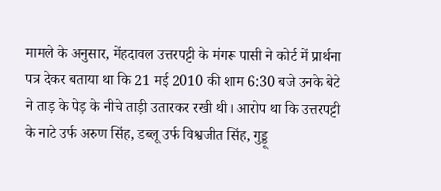मामले के अनुसार, मेंहदावल उत्तरपट्टी के मंगरू पासी ने कोर्ट में प्रार्थना पत्र देकर बताया था कि 21 मई 2010 की शाम 6:30 बजे उनके बेटे ने ताड़ के पेड़ के नीचे ताड़ी उतारकर रखी थी। आरोप था कि उत्तरपट्टी के नाटे उर्फ अरुण सिंह, डब्लू उर्फ विश्वजीत सिंह, गुड्डू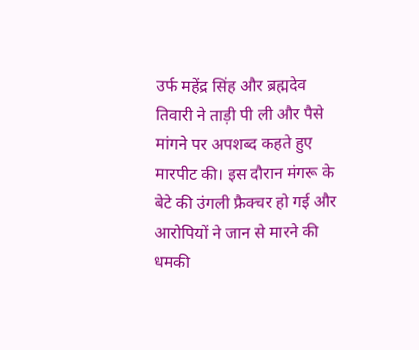उर्फ महेंद्र सिंह और ब्रह्मदेव तिवारी ने ताड़ी पी ली और पैसे मांगने पर अपशब्द कहते हुए मारपीट की। इस दौरान मंगरू के बेटे की उंगली फ्रैक्चर हो गई और आरोपियों ने जान से मारने की धमकी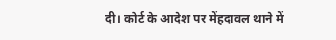दी। कोर्ट के आदेश पर मेंहदावल थाने में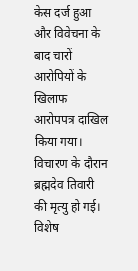केस दर्ज हुआ और विवेचना के बाद चारों आरोपियों के खिलाफ आरोपपत्र दाखिल किया गया। विचारण के दौरान ब्रह्मदेव तिवारी की मृत्यु हो गई।
विशेष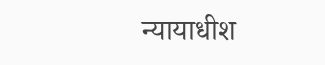न्यायाधीश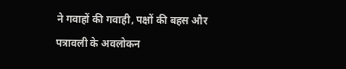ने गवाहों की गवाही, पक्षों की बहस और पत्रावली के अवलोकन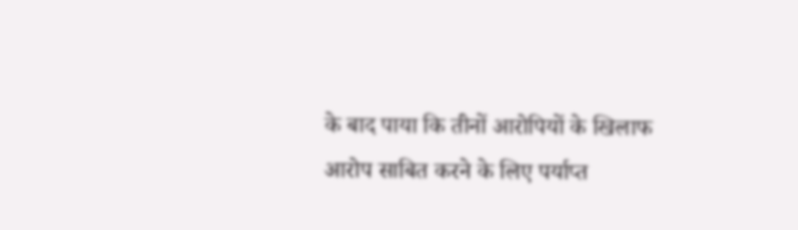के बाद पाया कि तीनों आरोपियों के खिलाफ आरोप साबित करने के लिए पर्याप्त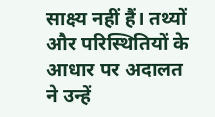साक्ष्य नहीं हैं। तथ्यों और परिस्थितियों के आधार पर अदालत ने उन्हें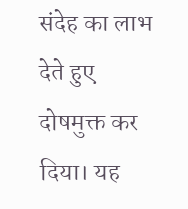संदेह का लाभ देते हुए दोषमुक्त कर दिया। यह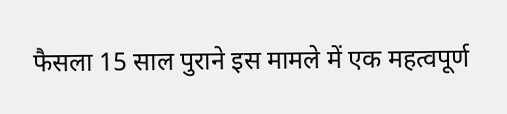फैसला 15 साल पुराने इस मामले में एक महत्वपूर्ण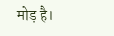मोड़ है।